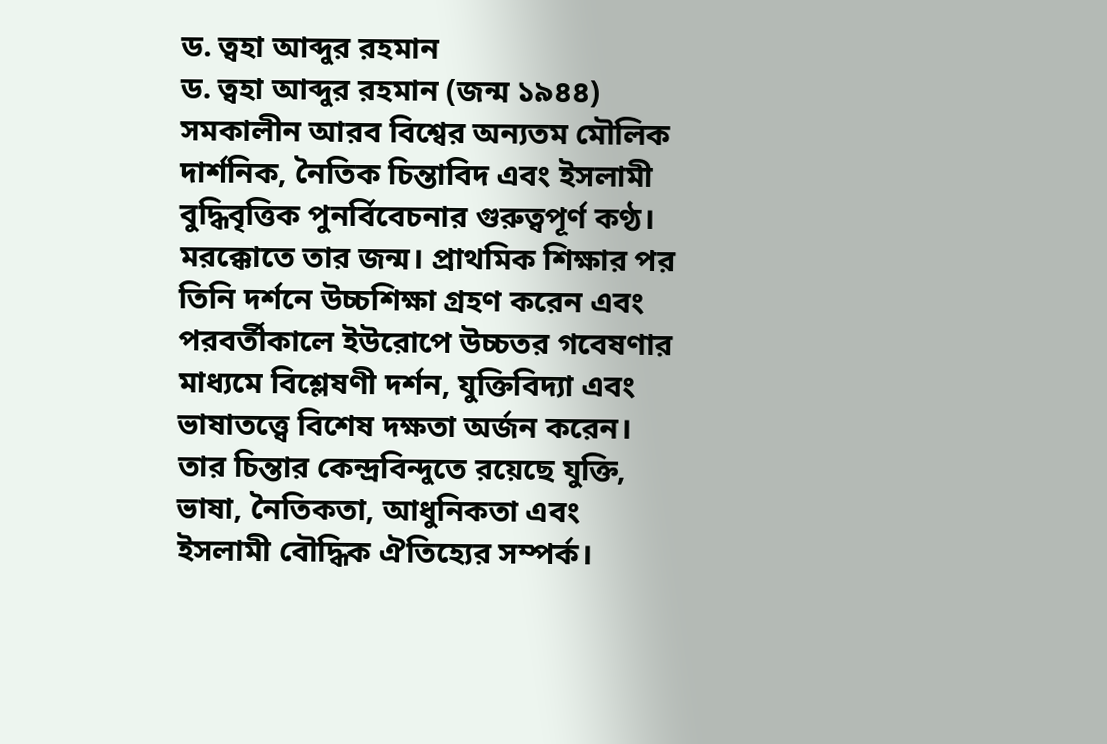ড. ত্বহা আব্দুর রহমান
ড. ত্বহা আব্দুর রহমান (জন্ম ১৯৪৪) সমকালীন আরব বিশ্বের অন্যতম মৌলিক দার্শনিক, নৈতিক চিন্তাবিদ এবং ইসলামী বুদ্ধিবৃত্তিক পুনর্বিবেচনার গুরুত্বপূর্ণ কণ্ঠ। মরক্কোতে তার জন্ম। প্রাথমিক শিক্ষার পর তিনি দর্শনে উচ্চশিক্ষা গ্রহণ করেন এবং পরবর্তীকালে ইউরোপে উচ্চতর গবেষণার মাধ্যমে বিশ্লেষণী দর্শন, যুক্তিবিদ্যা এবং ভাষাতত্ত্বে বিশেষ দক্ষতা অর্জন করেন।
তার চিন্তার কেন্দ্রবিন্দুতে রয়েছে যুক্তি, ভাষা, নৈতিকতা, আধুনিকতা এবং ইসলামী বৌদ্ধিক ঐতিহ্যের সম্পর্ক।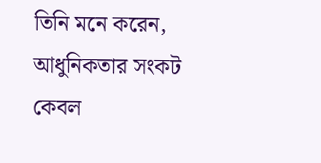তিনি মনে করেন, আধুনিকতার সংকট কেবল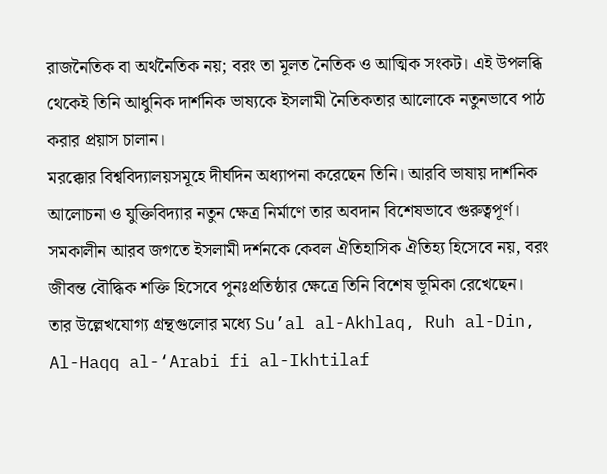রাজনৈতিক বা অর্থনৈতিক নয়; বরং তা মূলত নৈতিক ও আত্মিক সংকট। এই উপলব্ধি থেকেই তিনি আধুনিক দার্শনিক ভাষ্যকে ইসলামী নৈতিকতার আলোকে নতুনভাবে পাঠ করার প্রয়াস চালান।
মরক্কোর বিশ্ববিদ্যালয়সমূহে দীর্ঘদিন অধ্যাপনা করেছেন তিনি। আরবি ভাষায় দার্শনিক আলোচনা ও যুক্তিবিদ্যার নতুন ক্ষেত্র নির্মাণে তার অবদান বিশেষভাবে গুরুত্বপূর্ণ। সমকালীন আরব জগতে ইসলামী দর্শনকে কেবল ঐতিহাসিক ঐতিহ্য হিসেবে নয়, বরং জীবন্ত বৌদ্ধিক শক্তি হিসেবে পুনঃপ্রতিষ্ঠার ক্ষেত্রে তিনি বিশেষ ভূমিকা রেখেছেন।
তার উল্লেখযোগ্য গ্রন্থগুলোর মধ্যে Su’al al-Akhlaq, Ruh al-Din, Al-Haqq al-‘Arabi fi al-Ikhtilaf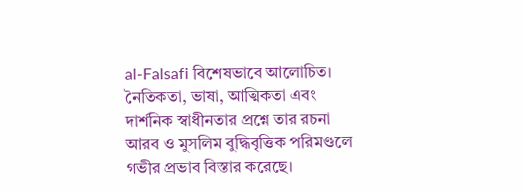al-Falsafi বিশেষভাবে আলোচিত। নৈতিকতা, ভাষা, আত্মিকতা এবং দার্শনিক স্বাধীনতার প্রশ্নে তার রচনা আরব ও মুসলিম বুদ্ধিবৃত্তিক পরিমণ্ডলে গভীর প্রভাব বিস্তার করেছে।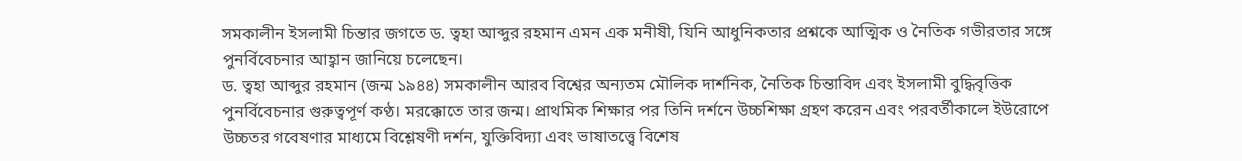সমকালীন ইসলামী চিন্তার জগতে ড. ত্বহা আব্দুর রহমান এমন এক মনীষী, যিনি আধুনিকতার প্রশ্নকে আত্মিক ও নৈতিক গভীরতার সঙ্গে পুনর্বিবেচনার আহ্বান জানিয়ে চলেছেন।
ড. ত্বহা আব্দুর রহমান (জন্ম ১৯৪৪) সমকালীন আরব বিশ্বের অন্যতম মৌলিক দার্শনিক, নৈতিক চিন্তাবিদ এবং ইসলামী বুদ্ধিবৃত্তিক পুনর্বিবেচনার গুরুত্বপূর্ণ কণ্ঠ। মরক্কোতে তার জন্ম। প্রাথমিক শিক্ষার পর তিনি দর্শনে উচ্চশিক্ষা গ্রহণ করেন এবং পরবর্তীকালে ইউরোপে উচ্চতর গবেষণার মাধ্যমে বিশ্লেষণী দর্শন, যুক্তিবিদ্যা এবং ভাষাতত্ত্বে বিশেষ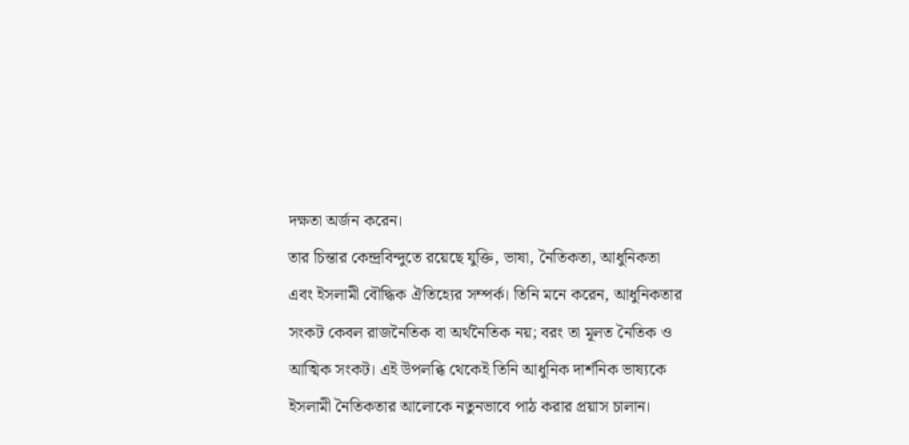দক্ষতা অর্জন করেন।
তার চিন্তার কেন্দ্রবিন্দুতে রয়েছে যুক্তি, ভাষা, নৈতিকতা, আধুনিকতা এবং ইসলামী বৌদ্ধিক ঐতিহ্যের সম্পর্ক। তিনি মনে করেন, আধুনিকতার সংকট কেবল রাজনৈতিক বা অর্থনৈতিক নয়; বরং তা মূলত নৈতিক ও আত্মিক সংকট। এই উপলব্ধি থেকেই তিনি আধুনিক দার্শনিক ভাষ্যকে ইসলামী নৈতিকতার আলোকে নতুনভাবে পাঠ করার প্রয়াস চালান।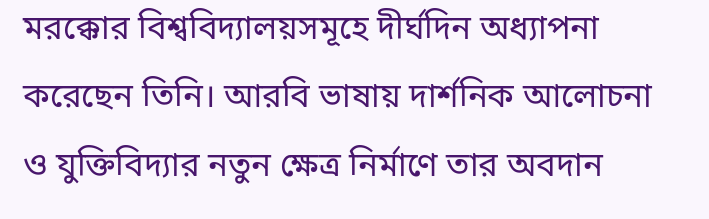মরক্কোর বিশ্ববিদ্যালয়সমূহে দীর্ঘদিন অধ্যাপনা করেছেন তিনি। আরবি ভাষায় দার্শনিক আলোচনা ও যুক্তিবিদ্যার নতুন ক্ষেত্র নির্মাণে তার অবদান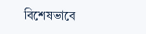বিশেষভাবে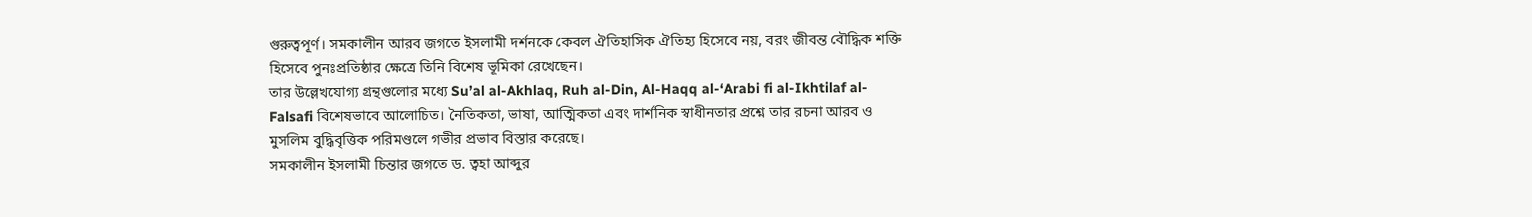গুরুত্বপূর্ণ। সমকালীন আরব জগতে ইসলামী দর্শনকে কেবল ঐতিহাসিক ঐতিহ্য হিসেবে নয়, বরং জীবন্ত বৌদ্ধিক শক্তি হিসেবে পুনঃপ্রতিষ্ঠার ক্ষেত্রে তিনি বিশেষ ভূমিকা রেখেছেন।
তার উল্লেখযোগ্য গ্রন্থগুলোর মধ্যে Su’al al-Akhlaq, Ruh al-Din, Al-Haqq al-‘Arabi fi al-Ikhtilaf al-Falsafi বিশেষভাবে আলোচিত। নৈতিকতা, ভাষা, আত্মিকতা এবং দার্শনিক স্বাধীনতার প্রশ্নে তার রচনা আরব ও মুসলিম বুদ্ধিবৃত্তিক পরিমণ্ডলে গভীর প্রভাব বিস্তার করেছে।
সমকালীন ইসলামী চিন্তার জগতে ড. ত্বহা আব্দুর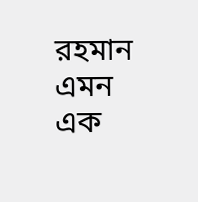রহমান এমন এক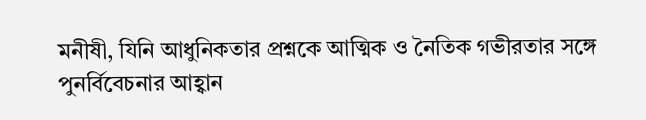মনীষী, যিনি আধুনিকতার প্রশ্নকে আত্মিক ও নৈতিক গভীরতার সঙ্গে পুনর্বিবেচনার আহ্বান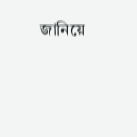জানিয়ে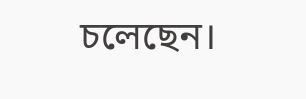চলেছেন।